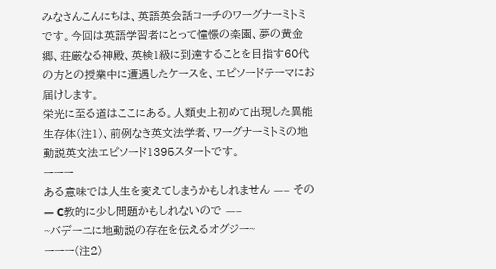みなさんこんにちは、英語英会話コーチのワーグナーミトミです。今回は英語学習者にとって憧憬の楽園、夢の黄金郷、荘厳なる神殿、英検1級に到達することを目指す60代の方との授業中に遭遇したケースを、エピソードテーマにお届けします。
栄光に至る道はここにある。人類史上初めて出現した異能生存体(注1)、前例なき英文法学者、ワーグナーミトミの地動説英文法エピソード1395スタートです。
ーーー
ある意味では人生を変えてしまうかもしれません —– その — C教的に少し問題かもしれないので —–
~バデーニに地動説の存在を伝えるオグジー~
ーーー(注2)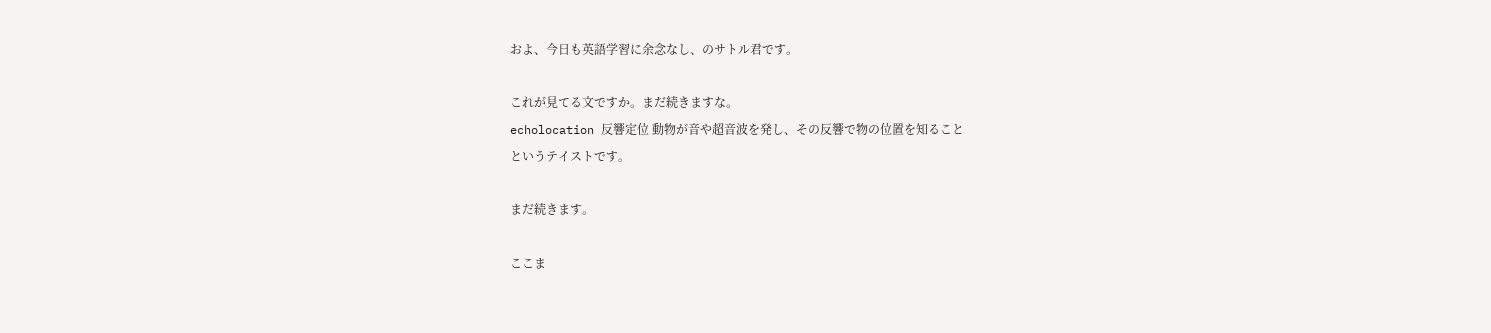およ、今日も英語学習に余念なし、のサトル君です。

これが見てる文ですか。まだ続きますな。
echolocation 反響定位 動物が音や超音波を発し、その反響で物の位置を知ること
というテイストです。

まだ続きます。

ここま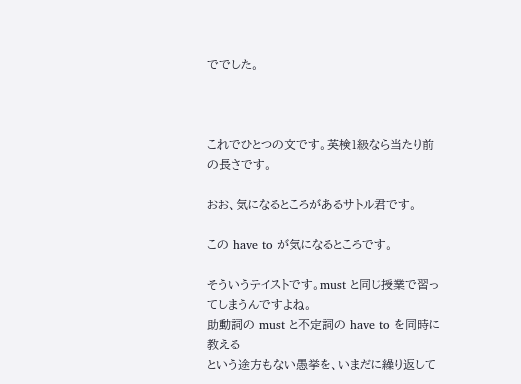ででした。



これでひとつの文です。英検1級なら当たり前の長さです。

おお、気になるところがあるサトル君です。

この have to が気になるところです。

そういうテイストです。must と同じ授業で習ってしまうんですよね。
助動詞の must と不定詞の have to を同時に教える
という途方もない愚挙を、いまだに繰り返して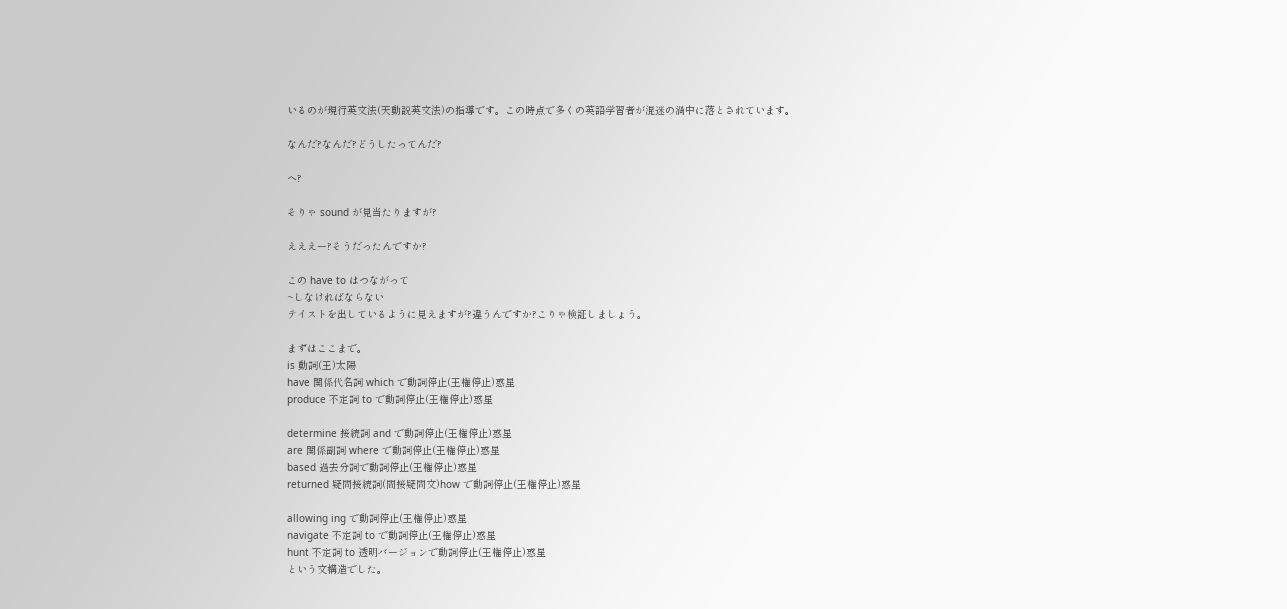いるのが現行英文法(天動説英文法)の指導です。この時点で多くの英語学習者が混迷の渦中に落とされています。

なんだ?なんだ?どうしたってんだ?

へ?

そりゃ sound が見当たりますが?

えええー?そうだったんですか?

この have to はつながって
~しなければならない
テイストを出しているように見えますが?違うんですか?こりゃ検証しましょう。

まずはここまで。
is 動詞(王)太陽
have 関係代名詞 which で動詞停止(王権停止)惑星
produce 不定詞 to で動詞停止(王権停止)惑星

determine 接続詞 and で動詞停止(王権停止)惑星
are 関係副詞 where で動詞停止(王権停止)惑星
based 過去分詞で動詞停止(王権停止)惑星
returned 疑問接続詞(間接疑問文)how で動詞停止(王権停止)惑星

allowing ing で動詞停止(王権停止)惑星
navigate 不定詞 to で動詞停止(王権停止)惑星
hunt 不定詞 to 透明バージョンで動詞停止(王権停止)惑星
という文構造でした。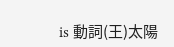is 動詞(王)太陽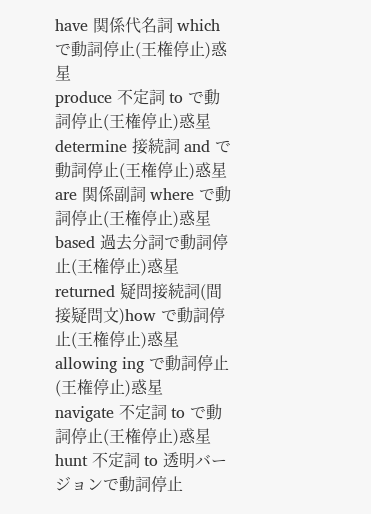have 関係代名詞 which で動詞停止(王権停止)惑星
produce 不定詞 to で動詞停止(王権停止)惑星
determine 接続詞 and で動詞停止(王権停止)惑星
are 関係副詞 where で動詞停止(王権停止)惑星
based 過去分詞で動詞停止(王権停止)惑星
returned 疑問接続詞(間接疑問文)how で動詞停止(王権停止)惑星
allowing ing で動詞停止(王権停止)惑星
navigate 不定詞 to で動詞停止(王権停止)惑星
hunt 不定詞 to 透明バージョンで動詞停止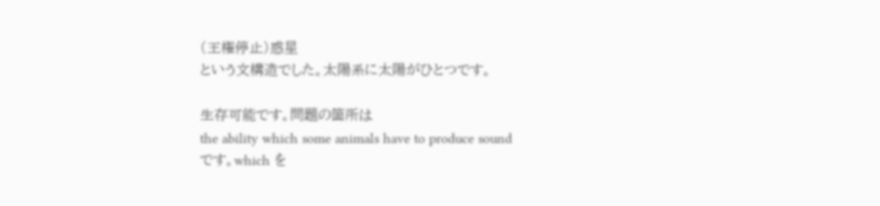(王権停止)惑星
という文構造でした。太陽系に太陽がひとつです。

生存可能です。問題の箇所は
the ability which some animals have to produce sound
です。which を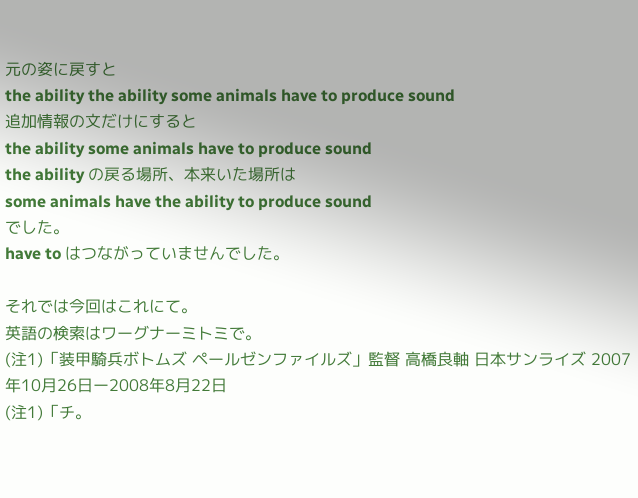元の姿に戻すと
the ability the ability some animals have to produce sound
追加情報の文だけにすると
the ability some animals have to produce sound
the ability の戻る場所、本来いた場所は
some animals have the ability to produce sound
でした。
have to はつながっていませんでした。

それでは今回はこれにて。
英語の検索はワーグナーミトミで。
(注1)「装甲騎兵ボトムズ ペールゼンファイルズ」監督 高橋良軸 日本サンライズ 2007年10月26日ー2008年8月22日
(注1)「チ。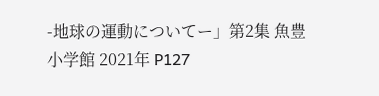-地球の運動についてー」第2集 魚豊 小学館 2021年 P127